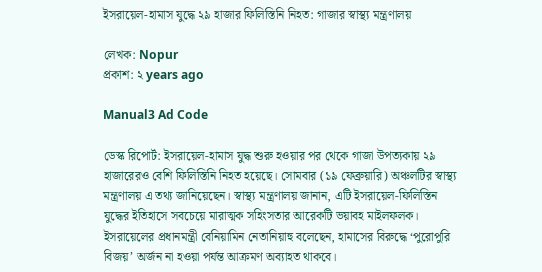ইসরায়েল-হামাস যুদ্ধে ২৯ হাজার ফিলিস্তিনি নিহত: গাজার স্বাস্থ্য মন্ত্রণালয়

লেখক: Nopur
প্রকাশ: ২ years ago

Manual3 Ad Code

ডেস্ক রিপোর্ট: ইসরায়েল-হামাস যুদ্ধ শুরু হওয়ার পর থেকে গাজা উপত্যকায় ২৯ হাজারেরও বেশি ফিলিস্তিনি নিহত হয়েছে। সোমবার (১৯ ফেব্রুয়ারি) অঞ্চলটির স্বাস্থ্য মন্ত্রণালয় এ তথ্য জানিয়েছেন। স্বাস্থ্য মন্ত্রণালয় জানান, এটি ইসরায়েল-ফিলিস্তিন যুদ্ধের ইতিহাসে সবচেয়ে মারাত্মক সহিংসতার আরেকটি ভয়াবহ মাইলফলক।
ইসরায়েলের প্রধানমন্ত্রী বেনিয়ামিন নেতানিয়াহু বলেছেন, হামাসের বিরুদ্ধে ‘পুরোপুরি বিজয়’ অর্জন না হওয়া পর্যন্ত আক্রমণ অব্যাহত থাকবে।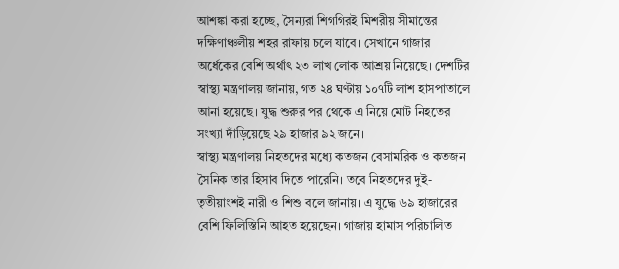আশঙ্কা করা হচ্ছে, সৈন্যরা শিগগিরই মিশরীয় সীমান্তের দক্ষিণাঞ্চলীয় শহর রাফায় চলে যাবে। সেখানে গাজার অর্ধেকের বেশি অর্থাৎ ২৩ লাখ লোক আশ্রয় নিয়েছে। দেশটির স্বাস্থ্য মন্ত্রণালয় জানায়, গত ২৪ ঘণ্টায় ১০৭টি লাশ হাসপাতালে আনা হয়েছে। যুদ্ধ শুরুর পর থেকে এ নিয়ে মোট নিহতের সংখ্যা দাঁড়িয়েছে ২৯ হাজার ৯২ জনে।
স্বাস্থ্য মন্ত্রণালয় নিহতদের মধ্যে কতজন বেসামরিক ও কতজন সৈনিক তার হিসাব দিতে পারেনি। তবে নিহতদের দুই-তৃতীয়াংশই নারী ও শিশু বলে জানায়। এ যুদ্ধে ৬৯ হাজারের বেশি ফিলিস্তিনি আহত হয়েছেন। গাজায় হামাস পরিচালিত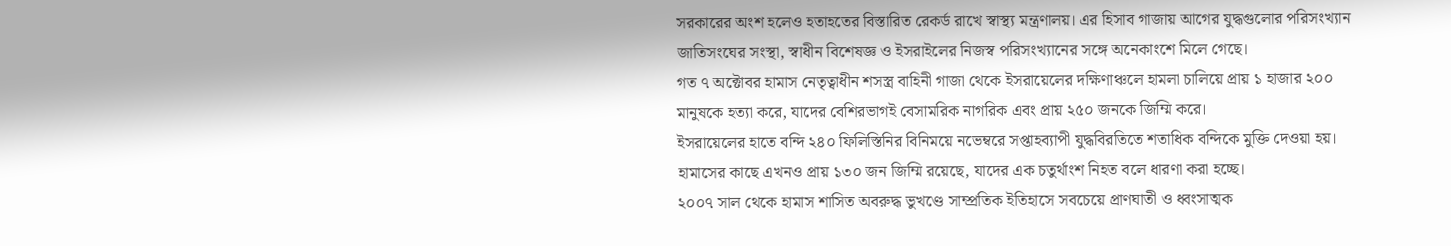সরকারের অংশ হলেও হতাহতের বিস্তারিত রেকর্ড রাখে স্বাস্থ্য মন্ত্রণালয়। এর হিসাব গাজায় আগের যুদ্ধগুলোর পরিসংখ্যান জাতিসংঘের সংস্থা, স্বাধীন বিশেষজ্ঞ ও ইসরাইলের নিজস্ব পরিসংখ্যানের সঙ্গে অনেকাংশে মিলে গেছে।
গত ৭ অক্টোবর হামাস নেতৃত্বাধীন শসস্ত্র বাহিনী গাজা থেকে ইসরায়েলের দক্ষিণাঞ্চলে হামলা চালিয়ে প্রায় ১ হাজার ২০০ মানুষকে হত্যা করে, যাদের বেশিরভাগই বেসামরিক নাগরিক এবং প্রায় ২৫০ জনকে জিম্মি করে।
ইসরায়েলের হাতে বন্দি ২৪০ ফিলিস্তিনির বিনিময়ে নভেম্বরে সপ্তাহব্যাপী যুদ্ধবিরতিতে শতাধিক বন্দিকে মুক্তি দেওয়া হয়। হামাসের কাছে এখনও প্রায় ১৩০ জন জিম্মি রয়েছে, যাদের এক চতুর্থাংশ নিহত বলে ধারণা করা হচ্ছে।
২০০৭ সাল থেকে হামাস শাসিত অবরুদ্ধ ভুখণ্ডে সাম্প্রতিক ইতিহাসে সবচেয়ে প্রাণঘাতী ও ধ্বংসাত্মক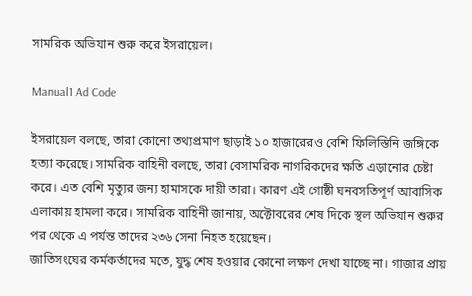সামরিক অভিযান শুরু করে ইসরায়েল।

Manual1 Ad Code

ইসরায়েল বলছে, তারা কোনো তথ্যপ্রমাণ ছাড়াই ১০ হাজারেরও বেশি ফিলিস্তিনি জঙ্গিকে হত্যা করেছে। সামরিক বাহিনী বলছে, তারা বেসামরিক নাগরিকদের ক্ষতি এড়ানোর চেষ্টা করে। এত বেশি মৃত্যুর জন্য হামাসকে দায়ী তারা। কারণ এই গোষ্ঠী ঘনবসতিপূর্ণ আবাসিক এলাকায় হামলা করে। সামরিক বাহিনী জানায়, অক্টোবরের শেষ দিকে স্থল অভিযান শুরুর পর থেকে এ পর্যন্ত তাদের ২৩৬ সেনা নিহত হয়েছেন।
জাতিসংঘের কর্মকর্তাদের মতে, যুদ্ধ শেষ হওয়ার কোনো লক্ষণ দেখা যাচ্ছে না। গাজার প্রায়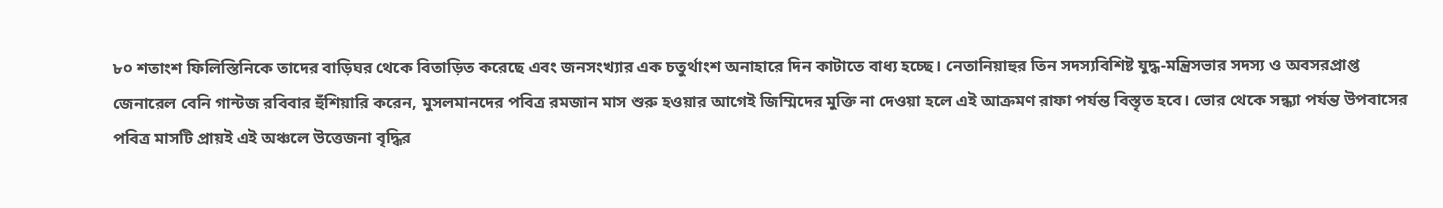৮০ শতাংশ ফিলিস্তিনিকে তাদের বাড়িঘর থেকে বিতাড়িত করেছে এবং জনসংখ্যার এক চতুর্থাংশ অনাহারে দিন কাটাতে বাধ্য হচ্ছে। নেতানিয়াহুর তিন সদস্যবিশিষ্ট যুদ্ধ-মন্ত্রিসভার সদস্য ও অবসরপ্রাপ্ত জেনারেল বেনি গান্টজ রবিবার হুঁশিয়ারি করেন, মুসলমানদের পবিত্র রমজান মাস শুরু হওয়ার আগেই জিম্মিদের মুক্তি না দেওয়া হলে এই আক্রমণ রাফা পর্যন্ত বিস্তৃত হবে। ভোর থেকে সন্ধ্যা পর্যন্ত উপবাসের পবিত্র মাসটি প্রায়ই এই অঞ্চলে উত্তেজনা বৃদ্ধির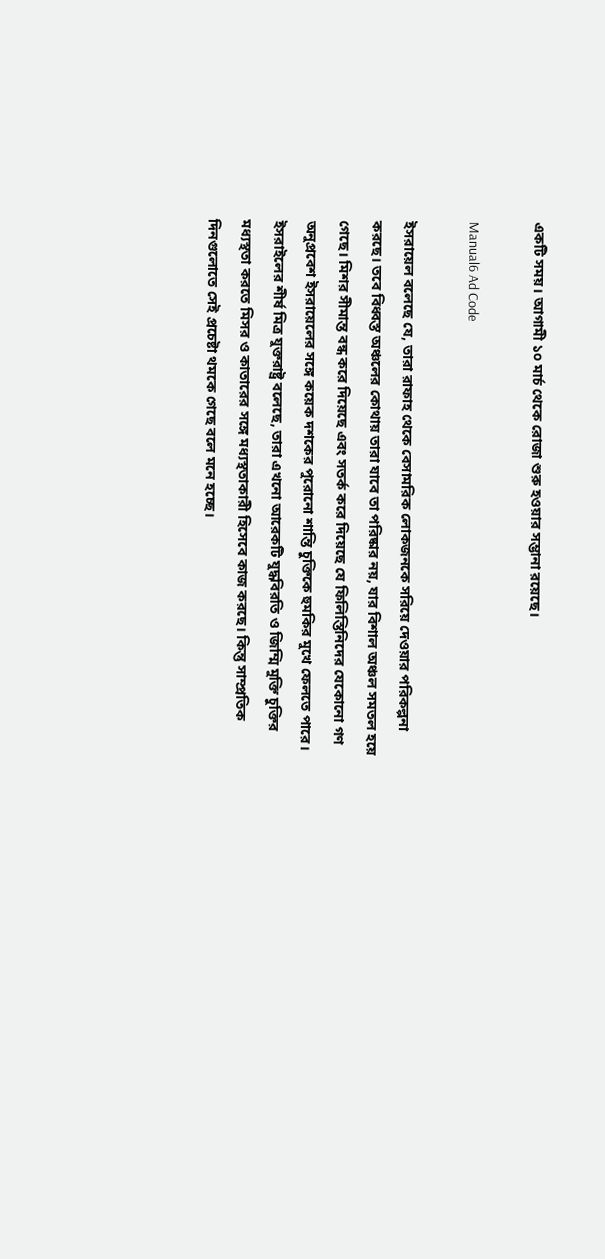একটি সময়। আগামী ১০ মার্চ থেকে রোজা শুরু হওয়ার সম্ভানা রয়েছে।

Manual6 Ad Code

ইসরায়েল বলেছে যে, তারা রাফাহ থেকে বেসামরিক লোকজনকে সরিয়ে দেওয়ার পরিকল্পনা করছে। তবে বিধ্বস্ত অঞ্চলের কোথায় তারা যাবে তা পরিষ্কার নয়, যার বিশাল অঞ্চল সমতল হয়ে গেছে। মিশর সীমান্ত বন্ধ করে দিয়েছে এবং সতর্ক করে দিয়েছে যে ফিলিস্তিনিদের যেকোনো গণ অনুপ্রবেশ ইসরায়েলের সঙ্গে কয়েক দশকের পুরোনো শান্তি চুক্তিকে হুমকির মুখে ফেলতে পারে।
ইসরাইলের শীর্ষ মিত্র যুক্তরাষ্ট্র বলেছে, তারা এখনো আরেকটি যুদ্ধবিরতি ও জিম্মি মুক্তি চুক্তির মধ্যস্থতা করতে মিসর ও কাতারের সঙ্গে মধ্যস্থতাকারী হিসেবে কাজ করছে। কিন্তু সাম্প্রতিক দিনগুলোতে সেই প্রচেষ্টা থমকে গেছে বলে মনে হচ্ছে।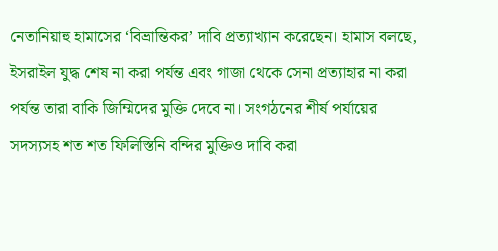নেতানিয়াহু হামাসের ‘বিভ্রান্তিকর’ দাবি প্রত্যাখ্যান করেছেন। হামাস বলছে, ইসরাইল যুদ্ধ শেষ না করা পর্যন্ত এবং গাজা থেকে সেনা প্রত্যাহার না করা পর্যন্ত তারা বাকি জিম্মিদের মুক্তি দেবে না। সংগঠনের শীর্ষ পর্যায়ের সদস্যসহ শত শত ফিলিস্তিনি বন্দির মুক্তিও দাবি করা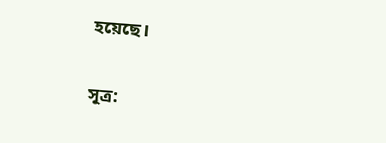হয়েছে।

সূত্র: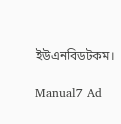ইউএনবিডটকম।

Manual7 Ad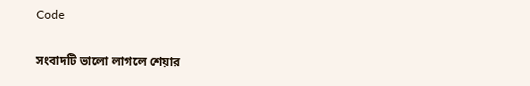Code

সংবাদটি ভালো লাগলে শেয়ার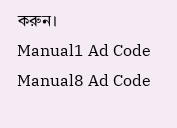করুন।
Manual1 Ad Code
Manual8 Ad Code